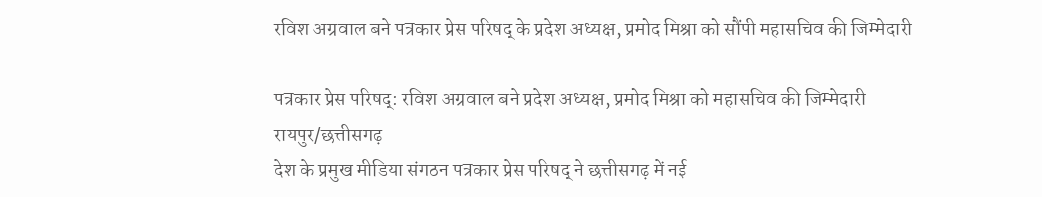रविश अग्रवाल बने पत्रकार प्रेस परिषद् के प्रदेश अध्यक्ष, प्रमोद मिश्रा को सौंपी महासचिव की जिम्मेदारी

पत्रकार प्रेस परिषद्: रविश अग्रवाल बने प्रदेश अध्यक्ष, प्रमोद मिश्रा को महासचिव की जिम्मेदारी
रायपुर/छत्तीसगढ़
देश के प्रमुख मीडिया संगठन पत्रकार प्रेस परिषद् ने छत्तीसगढ़ में नई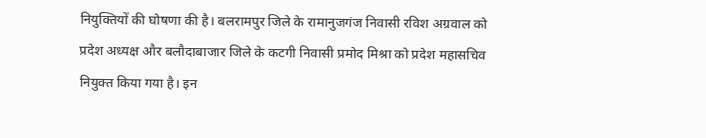नियुक्तियों की घोषणा की है। बलरामपुर जिले के रामानुजगंज निवासी रविश अग्रवाल को प्रदेश अध्यक्ष और बलौदाबाजार जिले के कटगी निवासी प्रमोद मिश्रा को प्रदेश महासचिव नियुक्त किया गया है। इन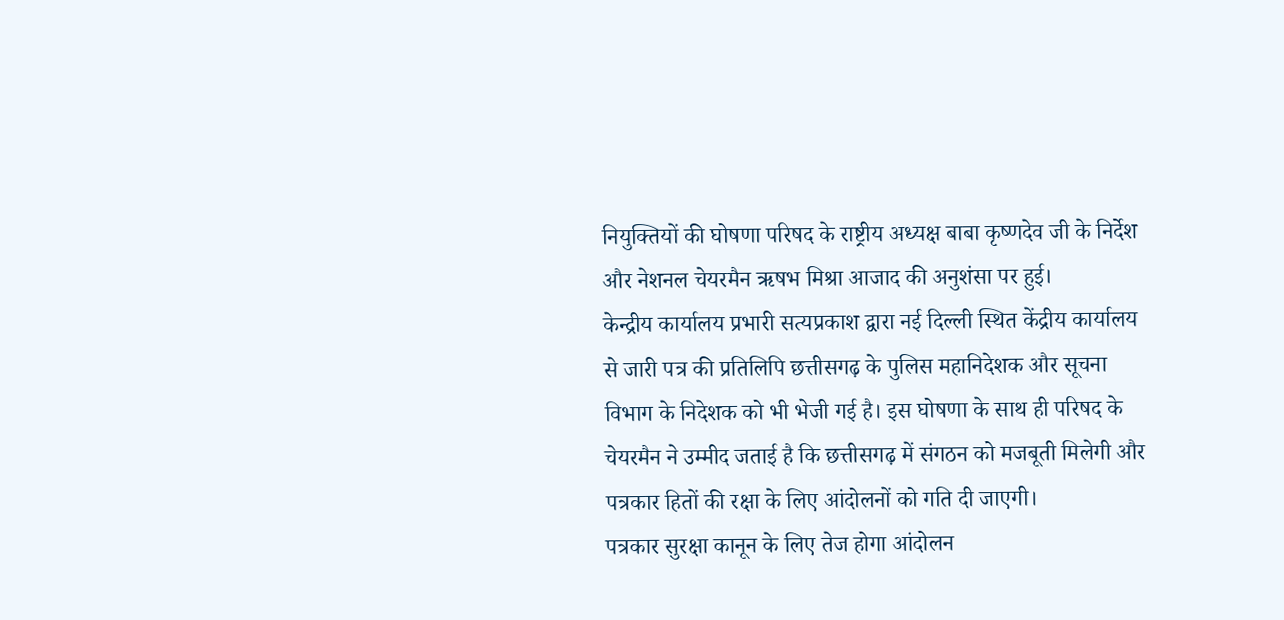नियुक्तियों की घोषणा परिषद के राष्ट्रीय अध्यक्ष बाबा कृष्णदेव जी के निर्देश और नेशनल चेयरमैन ऋषभ मिश्रा आजाद की अनुशंसा पर हुई।
केन्द्रीय कार्यालय प्रभारी सत्यप्रकाश द्वारा नई दिल्ली स्थित केंद्रीय कार्यालय से जारी पत्र की प्रतिलिपि छत्तीसगढ़ के पुलिस महानिदेशक और सूचना विभाग के निदेशक को भी भेजी गई है। इस घोषणा के साथ ही परिषद के चेयरमैन ने उम्मीद जताई है कि छत्तीसगढ़ में संगठन को मजबूती मिलेगी और पत्रकार हितों की रक्षा के लिए आंदोलनों को गति दी जाएगी।
पत्रकार सुरक्षा कानून के लिए तेज होगा आंदोलन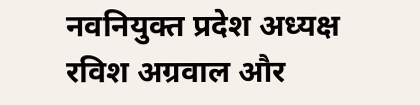नवनियुक्त प्रदेश अध्यक्ष रविश अग्रवाल और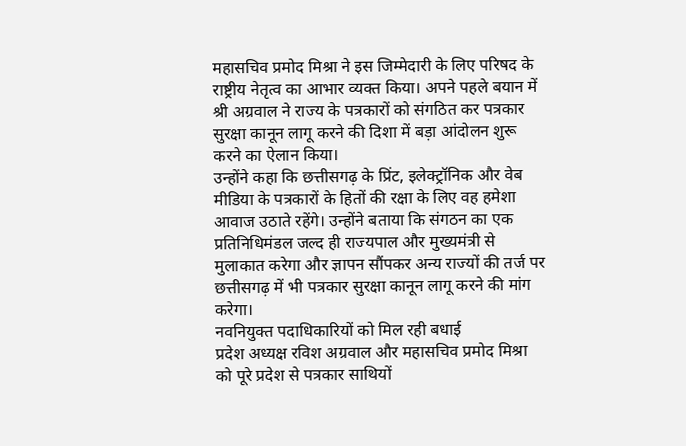महासचिव प्रमोद मिश्रा ने इस जिम्मेदारी के लिए परिषद के राष्ट्रीय नेतृत्व का आभार व्यक्त किया। अपने पहले बयान में श्री अग्रवाल ने राज्य के पत्रकारों को संगठित कर पत्रकार सुरक्षा कानून लागू करने की दिशा में बड़ा आंदोलन शुरू करने का ऐलान किया।
उन्होंने कहा कि छत्तीसगढ़ के प्रिंट, इलेक्ट्रॉनिक और वेब मीडिया के पत्रकारों के हितों की रक्षा के लिए वह हमेशा आवाज उठाते रहेंगे। उन्होंने बताया कि संगठन का एक प्रतिनिधिमंडल जल्द ही राज्यपाल और मुख्यमंत्री से मुलाकात करेगा और ज्ञापन सौंपकर अन्य राज्यों की तर्ज पर छत्तीसगढ़ में भी पत्रकार सुरक्षा कानून लागू करने की मांग करेगा।
नवनियुक्त पदाधिकारियों को मिल रही बधाई
प्रदेश अध्यक्ष रविश अग्रवाल और महासचिव प्रमोद मिश्रा को पूरे प्रदेश से पत्रकार साथियों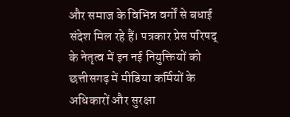और समाज के विभिन्न वर्गों से बधाई संदेश मिल रहे हैं। पत्रकार प्रेस परिषद् के नेतृत्व में इन नई नियुक्तियों को छत्तीसगढ़ में मीडिया कर्मियों के अधिकारों और सुरक्षा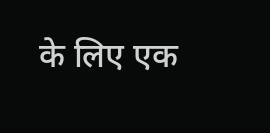के लिए एक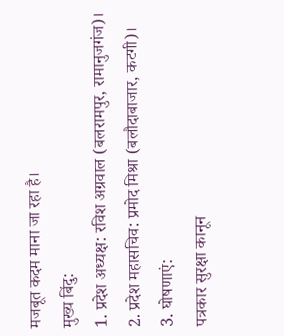मजबूत कदम माना जा रहा है।
मुख्य बिंदु:
1. प्रदेश अध्यक्ष: रविश अग्रवाल (बलरामपुर, रामानुजगंज)।
2. प्रदेश महासचिव: प्रमोद मिश्रा (बलौदाबाजार, कटगी)।
3. घोषणाएं:
पत्रकार सुरक्षा कानून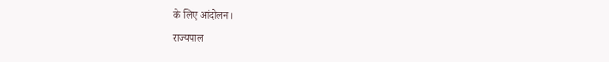के लिए आंदोलन।
राज्यपाल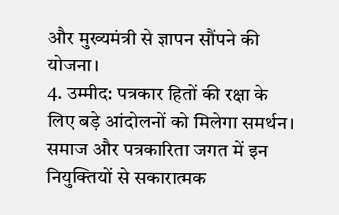और मुख्यमंत्री से ज्ञापन सौंपने की योजना।
4. उम्मीद: पत्रकार हितों की रक्षा के लिए बड़े आंदोलनों को मिलेगा समर्थन।
समाज और पत्रकारिता जगत में इन नियुक्तियों से सकारात्मक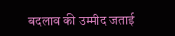बदलाव की उम्मीद जताई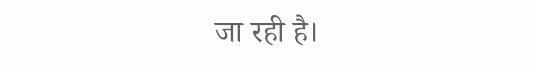जा रही है।